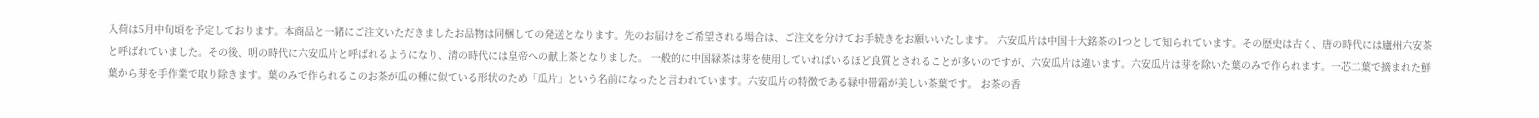入荷は5月中旬頃を予定しております。本商品と一緒にご注文いただきましたお品物は同梱しての発送となります。先のお届けをご希望される場合は、ご注文を分けてお手続きをお願いいたします。 六安瓜片は中国十大銘茶の1つとして知られています。その歴史は古く、唐の時代には廬州六安茶と呼ばれていました。その後、明の時代に六安瓜片と呼ばれるようになり、清の時代には皇帝への献上茶となりました。 一般的に中国緑茶は芽を使用していればいるほど良質とされることが多いのですが、六安瓜片は違います。六安瓜片は芽を除いた葉のみで作られます。一芯二葉で摘まれた鮮葉から芽を手作業で取り除きます。葉のみで作られるこのお茶が瓜の種に似ている形状のため「瓜片」という名前になったと言われています。六安瓜片の特徴である緑中帯霜が美しい茶葉です。 お茶の香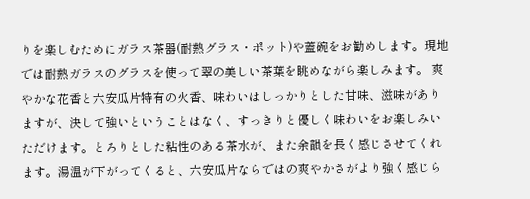りを楽しむためにガラス茶器(耐熱グラス・ポット)や蓋碗をお勧めします。現地では耐熱ガラスのグラスを使って翠の美しい茶葉を眺めながら楽しみます。 爽やかな花香と六安瓜片特有の火香、味わいはしっかりとした甘味、滋味がありますが、決して強いということはなく、すっきりと優しく味わいをお楽しみいただけます。とろりとした粘性のある茶水が、また余韻を長く感じさせてくれます。湯温が下がってくると、六安瓜片ならではの爽やかさがより強く感じら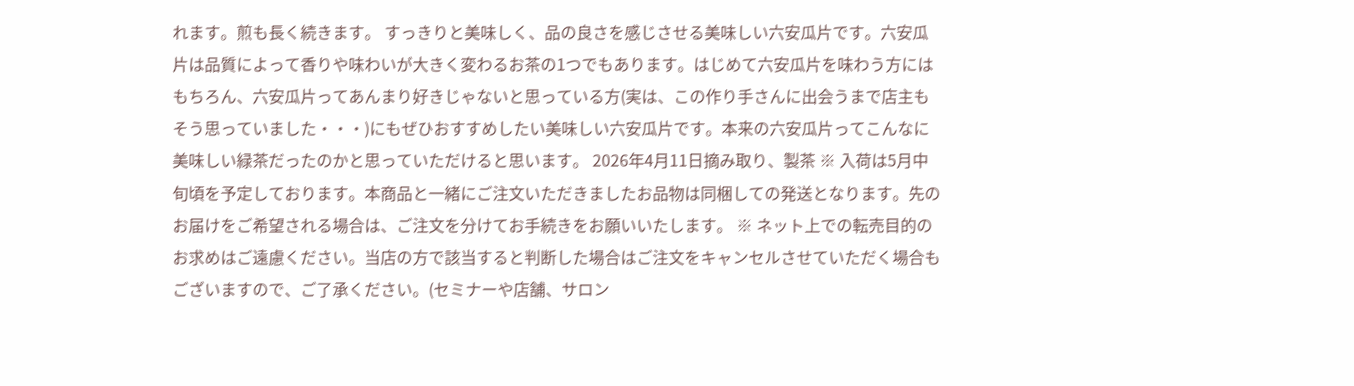れます。煎も長く続きます。 すっきりと美味しく、品の良さを感じさせる美味しい六安瓜片です。六安瓜片は品質によって香りや味わいが大きく変わるお茶の1つでもあります。はじめて六安瓜片を味わう方にはもちろん、六安瓜片ってあんまり好きじゃないと思っている方(実は、この作り手さんに出会うまで店主もそう思っていました・・・)にもぜひおすすめしたい美味しい六安瓜片です。本来の六安瓜片ってこんなに美味しい緑茶だったのかと思っていただけると思います。 2026年4月11日摘み取り、製茶 ※ 入荷は5月中旬頃を予定しております。本商品と一緒にご注文いただきましたお品物は同梱しての発送となります。先のお届けをご希望される場合は、ご注文を分けてお手続きをお願いいたします。 ※ ネット上での転売目的のお求めはご遠慮ください。当店の方で該当すると判断した場合はご注文をキャンセルさせていただく場合もございますので、ご了承ください。(セミナーや店舗、サロン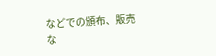などでの頒布、販売な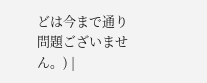どは今まで通り問題ございません。) |